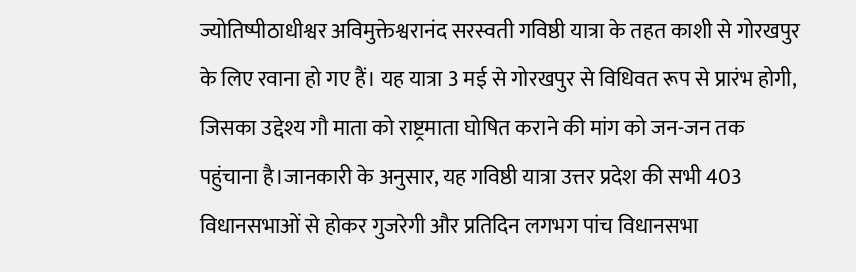ज्योतिष्पीठाधीश्वर अविमुक्तेश्वरानंद सरस्वती गविष्ठी यात्रा के तहत काशी से गोरखपुर के लिए रवाना हो गए हैं। यह यात्रा 3 मई से गोरखपुर से विधिवत रूप से प्रारंभ होगी, जिसका उद्देश्य गौ माता को राष्ट्रमाता घोषित कराने की मांग को जन-जन तक पहुंचाना है।जानकारी के अनुसार, यह गविष्ठी यात्रा उत्तर प्रदेश की सभी 403 विधानसभाओं से होकर गुजरेगी और प्रतिदिन लगभग पांच विधानसभा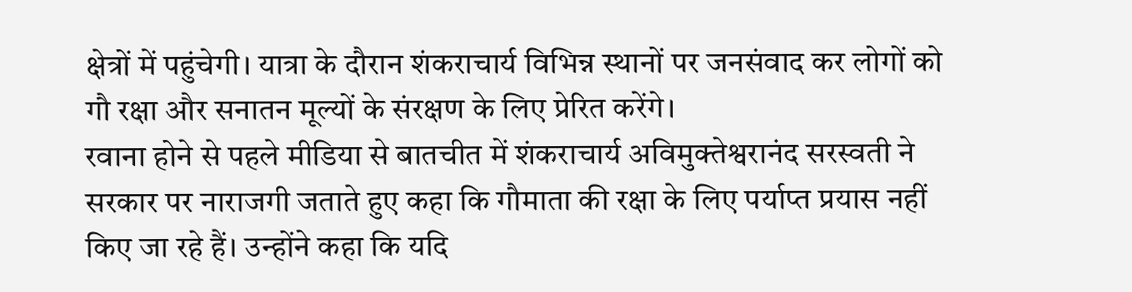क्षेत्रों में पहुंचेगी। यात्रा के दौरान शंकराचार्य विभिन्न स्थानों पर जनसंवाद कर लोगों को गौ रक्षा और सनातन मूल्यों के संरक्षण के लिए प्रेरित करेंगे।
रवाना होने से पहले मीडिया से बातचीत में शंकराचार्य अविमुक्तेश्वरानंद सरस्वती ने सरकार पर नाराजगी जताते हुए कहा कि गौमाता की रक्षा के लिए पर्याप्त प्रयास नहीं किए जा रहे हैं। उन्होंने कहा कि यदि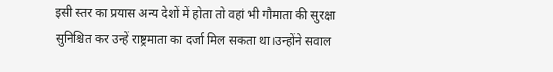इसी स्तर का प्रयास अन्य देशों में होता तो वहां भी गौमाता की सुरक्षा सुनिश्चित कर उन्हें राष्ट्रमाता का दर्जा मिल सकता था।उन्होंने सवाल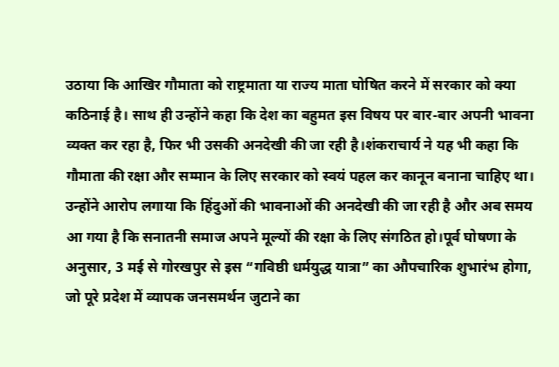उठाया कि आखिर गौमाता को राष्ट्रमाता या राज्य माता घोषित करने में सरकार को क्या कठिनाई है। साथ ही उन्होंने कहा कि देश का बहुमत इस विषय पर बार-बार अपनी भावना व्यक्त कर रहा है, फिर भी उसकी अनदेखी की जा रही है।शंकराचार्य ने यह भी कहा कि गौमाता की रक्षा और सम्मान के लिए सरकार को स्वयं पहल कर कानून बनाना चाहिए था। उन्होंने आरोप लगाया कि हिंदुओं की भावनाओं की अनदेखी की जा रही है और अब समय आ गया है कि सनातनी समाज अपने मूल्यों की रक्षा के लिए संगठित हो।पूर्व घोषणा के अनुसार, 3 मई से गोरखपुर से इस “गविष्ठी धर्मयुद्ध यात्रा” का औपचारिक शुभारंभ होगा, जो पूरे प्रदेश में व्यापक जनसमर्थन जुटाने का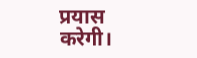प्रयास करेगी।